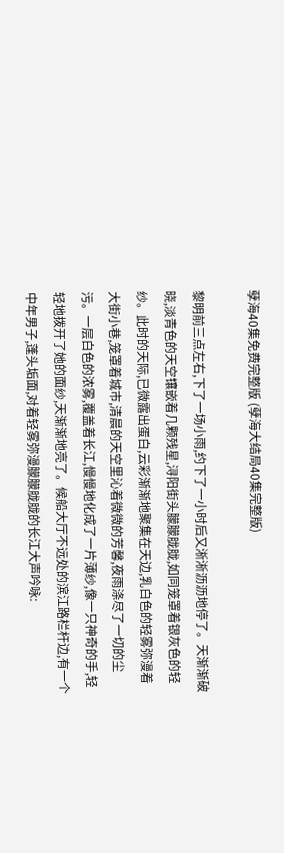孽海40集免费完整版 (孽海大结局40集完整版)

黎明前三点左右,下了一场小雨,约下了一小时后又淅淅沥沥地停了。天渐渐破晓,淡青色的天空镶嵌着几颗残星,浔阳街头朦朦胧胧,如同笼罩着银灰色的轻纱。此时的天际,已微露出蛋白,云彩渐渐地聚集在天边,乳白色的轻雾弥漫着大街小巷,笼罩着城市,清晨的天空里沁着微微的芳馨,夜雨涤尽了一切的尘污。一层白色的浓雾,覆盖着长江,慢慢地化成了一片薄纱,像一只神奇的手,轻轻地拨开了她的面纱,天渐渐地亮了。候船大厅不远处的滨江路栏杆边,有一个中年男子,蓬头垢面,对着轻雾弥漫朦朦胧胧的长江大声吟咏: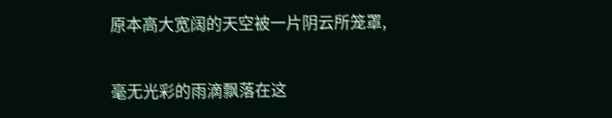原本高大宽阔的天空被一片阴云所笼罩,

毫无光彩的雨滴飘落在这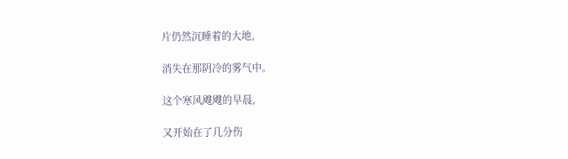片仍然沉睡着的大地,

消失在那阴冷的雾气中。

这个寒风飕飕的早晨,

又开始在了几分伤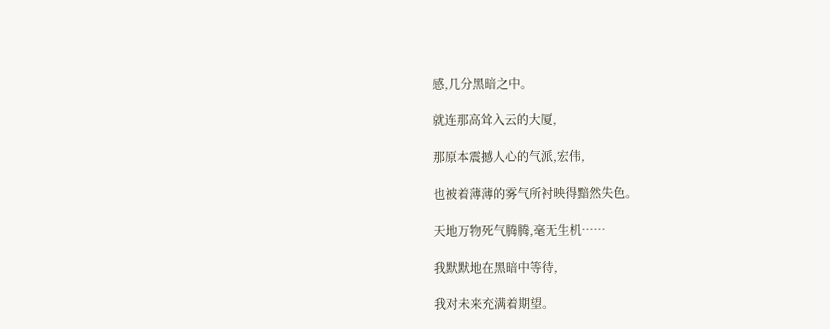感,几分黑暗之中。

就连那高耸入云的大厦,

那原本震撼人心的气派,宏伟,

也被着薄薄的雾气所衬映得黯然失色。

天地万物死气腾腾,毫无生机……

我默默地在黑暗中等待,

我对未来充满着期望。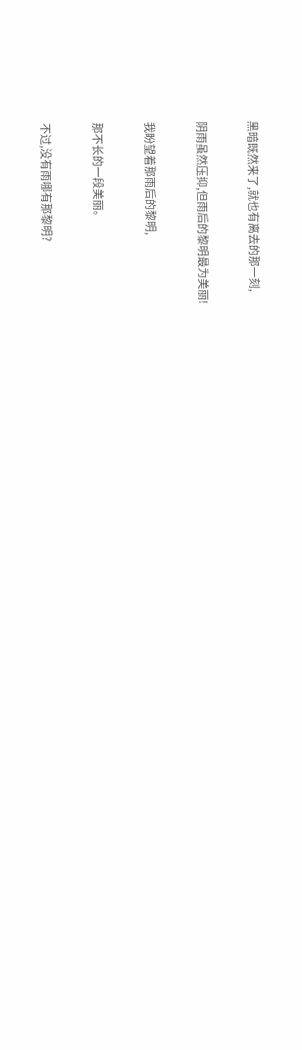黑暗既然来了,就也有离去的那一刻,

阴雨虽然压抑,但雨后的黎明最为美丽!

我盼望着那雨后的黎明,

那不长的一段美丽。

不过,没有雨哪有那黎明?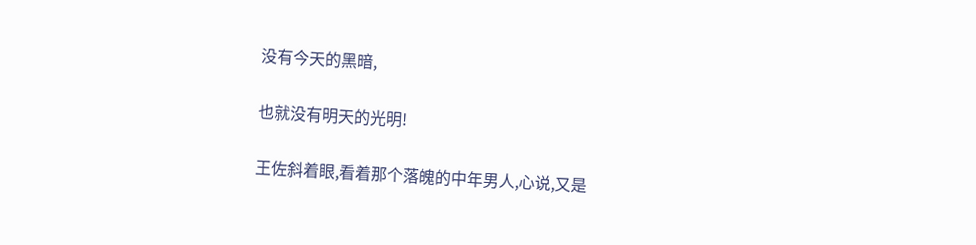没有今天的黑暗,

也就没有明天的光明!

王佐斜着眼,看着那个落魄的中年男人,心说,又是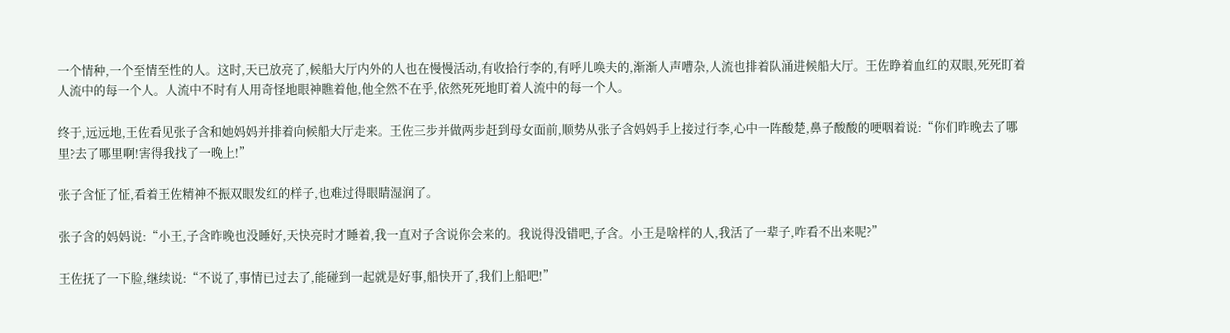一个情种,一个至情至性的人。这时,天已放亮了,候船大厅内外的人也在慢慢活动,有收拾行李的,有呼儿唤夫的,渐渐人声嘈杂,人流也排着队涌进候船大厅。王佐睁着血红的双眼,死死盯着人流中的每一个人。人流中不时有人用奇怪地眼神瞧着他,他全然不在乎,依然死死地盯着人流中的每一个人。

终于,远远地,王佐看见张子含和她妈妈并排着向候船大厅走来。王佐三步并做两步赶到母女面前,顺势从张子含妈妈手上接过行李,心中一阵酸楚,鼻子酸酸的哽咽着说:“你们昨晚去了哪里?去了哪里啊!害得我找了一晚上!”

张子含怔了怔,看着王佐精神不振双眼发红的样子,也难过得眼睛湿润了。

张子含的妈妈说:“小王,子含昨晚也没睡好,天快亮时才睡着,我一直对子含说你会来的。我说得没错吧,子含。小王是啥样的人,我活了一辈子,咋看不出来呢?”

王佐抚了一下脸,继续说:“不说了,事情已过去了,能碰到一起就是好事,船快开了,我们上船吧!”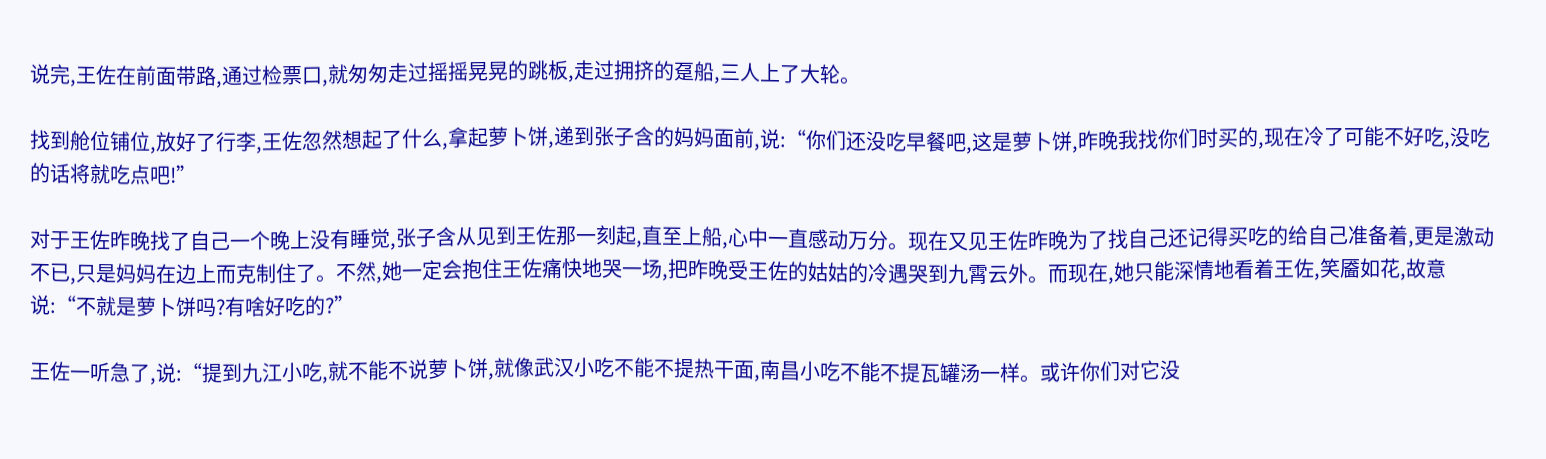说完,王佐在前面带路,通过检票口,就匆匆走过摇摇晃晃的跳板,走过拥挤的趸船,三人上了大轮。

找到舱位铺位,放好了行李,王佐忽然想起了什么,拿起萝卜饼,递到张子含的妈妈面前,说:“你们还没吃早餐吧,这是萝卜饼,昨晚我找你们时买的,现在冷了可能不好吃,没吃的话将就吃点吧!”

对于王佐昨晚找了自己一个晚上没有睡觉,张子含从见到王佐那一刻起,直至上船,心中一直感动万分。现在又见王佐昨晚为了找自己还记得买吃的给自己准备着,更是激动不已,只是妈妈在边上而克制住了。不然,她一定会抱住王佐痛快地哭一场,把昨晚受王佐的姑姑的冷遇哭到九霄云外。而现在,她只能深情地看着王佐,笑靥如花,故意说:“不就是萝卜饼吗?有啥好吃的?”

王佐一听急了,说:“提到九江小吃,就不能不说萝卜饼,就像武汉小吃不能不提热干面,南昌小吃不能不提瓦罐汤一样。或许你们对它没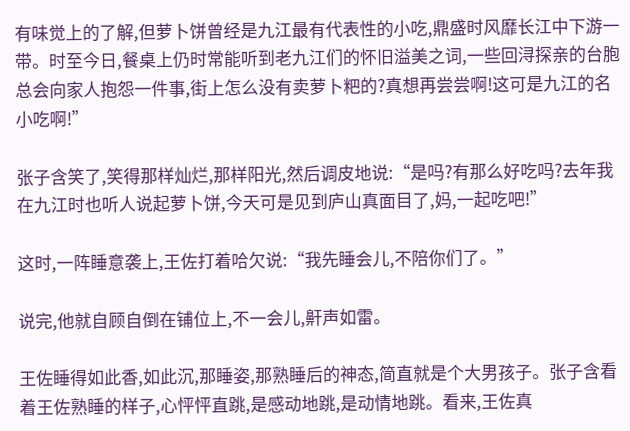有味觉上的了解,但萝卜饼曾经是九江最有代表性的小吃,鼎盛时风靡长江中下游一带。时至今日,餐桌上仍时常能听到老九江们的怀旧溢美之词,一些回浔探亲的台胞总会向家人抱怨一件事,街上怎么没有卖萝卜粑的?真想再尝尝啊!这可是九江的名小吃啊!”

张子含笑了,笑得那样灿烂,那样阳光,然后调皮地说:“是吗?有那么好吃吗?去年我在九江时也听人说起萝卜饼,今天可是见到庐山真面目了,妈,一起吃吧!”

这时,一阵睡意袭上,王佐打着哈欠说:“我先睡会儿,不陪你们了。”

说完,他就自顾自倒在铺位上,不一会儿,鼾声如雷。

王佐睡得如此香,如此沉,那睡姿,那熟睡后的神态,简直就是个大男孩子。张子含看着王佐熟睡的样子,心怦怦直跳,是感动地跳,是动情地跳。看来,王佐真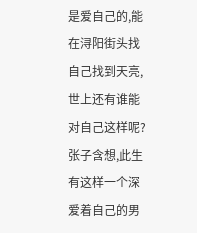是爱自己的,能在浔阳街头找自己找到天亮,世上还有谁能对自己这样呢?张子含想,此生有这样一个深爱着自己的男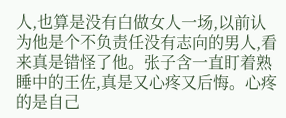人,也算是没有白做女人一场,以前认为他是个不负责任没有志向的男人,看来真是错怪了他。张子含一直盯着熟睡中的王佐,真是又心疼又后悔。心疼的是自己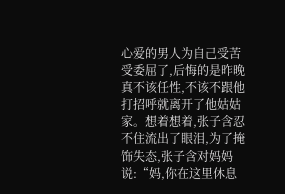心爱的男人为自己受苦受委屈了,后悔的是昨晚真不该任性,不该不跟他打招呼就离开了他姑姑家。想着想着,张子含忍不住流出了眼泪,为了掩饰失态,张子含对妈妈说:“妈,你在这里休息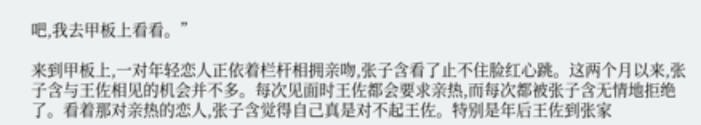吧,我去甲板上看看。”

来到甲板上,一对年轻恋人正依着栏杆相拥亲吻,张子含看了止不住脸红心跳。这两个月以来,张子含与王佐相见的机会并不多。每次见面时王佐都会要求亲热,而每次都被张子含无情地拒绝了。看着那对亲热的恋人,张子含觉得自己真是对不起王佐。特别是年后王佐到张家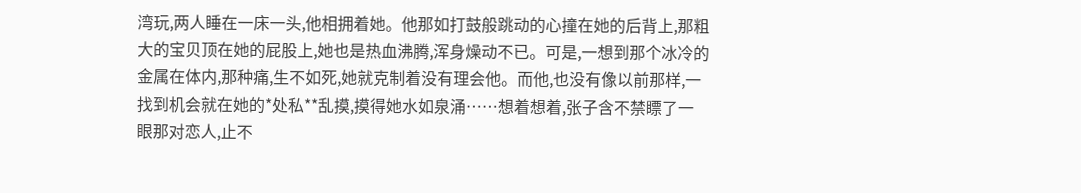湾玩,两人睡在一床一头,他相拥着她。他那如打鼓般跳动的心撞在她的后背上,那粗大的宝贝顶在她的屁股上,她也是热血沸腾,浑身燥动不已。可是,一想到那个冰冷的金属在体内,那种痛,生不如死,她就克制着没有理会他。而他,也没有像以前那样,一找到机会就在她的*处私**乱摸,摸得她水如泉涌……想着想着,张子含不禁瞟了一眼那对恋人,止不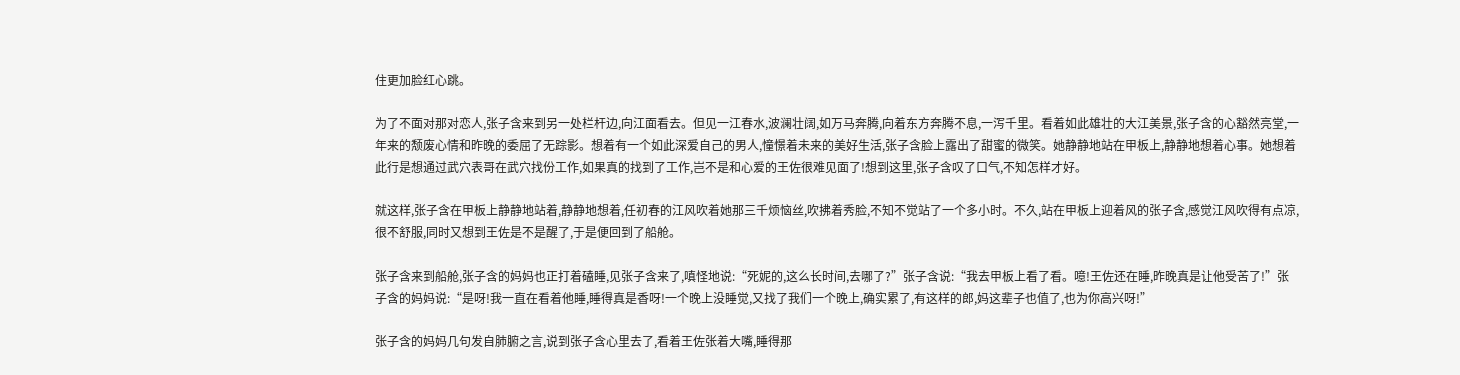住更加脸红心跳。

为了不面对那对恋人,张子含来到另一处栏杆边,向江面看去。但见一江春水,波澜壮阔,如万马奔腾,向着东方奔腾不息,一泻千里。看着如此雄壮的大江美景,张子含的心豁然亮堂,一年来的颓废心情和昨晚的委屈了无踪影。想着有一个如此深爱自己的男人,憧憬着未来的美好生活,张子含脸上露出了甜蜜的微笑。她静静地站在甲板上,静静地想着心事。她想着此行是想通过武穴表哥在武穴找份工作,如果真的找到了工作,岂不是和心爱的王佐很难见面了!想到这里,张子含叹了口气,不知怎样才好。

就这样,张子含在甲板上静静地站着,静静地想着,任初春的江风吹着她那三千烦恼丝,吹拂着秀脸,不知不觉站了一个多小时。不久,站在甲板上迎着风的张子含,感觉江风吹得有点凉,很不舒服,同时又想到王佐是不是醒了,于是便回到了船舱。

张子含来到船舱,张子含的妈妈也正打着磕睡,见张子含来了,嗔怪地说:“死妮的,这么长时间,去哪了?”张子含说:“我去甲板上看了看。噫!王佐还在睡,昨晚真是让他受苦了!”张子含的妈妈说:“是呀!我一直在看着他睡,睡得真是香呀!一个晚上没睡觉,又找了我们一个晚上,确实累了,有这样的郎,妈这辈子也值了,也为你高兴呀!”

张子含的妈妈几句发自肺腑之言,说到张子含心里去了,看着王佐张着大嘴,睡得那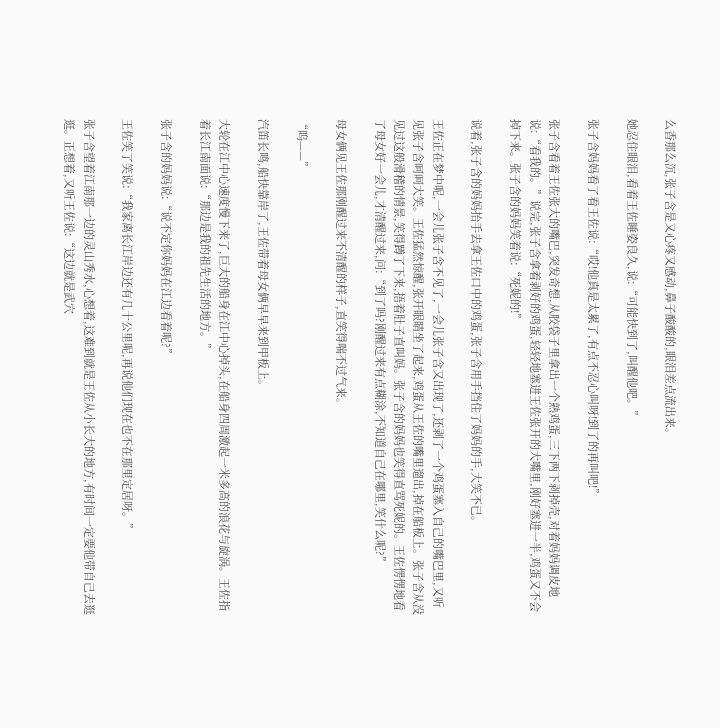么香那么沉,张子含是又心疼又感动,鼻子酸酸的,眼泪差点流出来。

她忍住眼泪,看着王佐睡姿良久,说:“可能快到了,叫醒他吧。”

张子含妈妈看了看王佐说:“哎!他真是太累了,有点不忍心叫呀!到了的再叫吧!”

张子含看着王佐张大的嘴巴,突发奇想,从胶袋子里拿出一个熟鸡蛋,三下两下剥掉壳,对着妈妈调皮地说:“看我的。”说完,张子含拿着剥好的鸡蛋,轻轻地塞进王佐张开的大嘴里,刚好塞进一半,鸡蛋又不会掉下来。张子含的妈妈笑着说:“死妮的!”

说着,张子含的妈妈抬手去拿王佐口中的鸡蛋,张子含用手挡住了妈妈的手,大笑不已。

王佐正在梦中呢,一会儿张子含不见了,一会儿张子含又出现了,还剥了一个鸡蛋塞入自己的嘴巴里,又听见张子含呵呵大笑。王佐猛然惊醒,张开眼睛坐了起来,鸡蛋从王佐的嘴里遛出,掉在船板上。张子含从没见过这般滑稽的情景,笑得蹲了下来,捂着肚子直叫妈。张子含的妈妈也笑得直骂死妮的。王佐愣愣地看了母女好一会儿,才清醒过来,问:“到了吗?刚醒过来有点糊涂,不知道自己在哪里,笑什么呢?”

母女俩见王佐那刚醒过来不清醒的样子,直笑得喘不过气来。

“呜——”

汽笛长鸣,船快靠岸了,王佐带着母女俩早早来到甲板上。

大轮在江中心速度慢下来了,巨大的船身在江中心掉头,在船身四周激起一米多高的浪花与旋涡。王佐指着长江南面说:“那边是我的祖先生活的地方。”

张子含的妈妈说:“说不定你妈妈在江边看着呢?”

王佐笑了笑说:“我家离长江岸边还有几十公里呢,再说他们现在也不在那里定居呀。”

张子含望着江南那一边的灵山秀水,心想着,这难到就是王佐从小长大的地方,有时间一定要他带自己去逛逛。正想着,又听王佐说:“这边就是武穴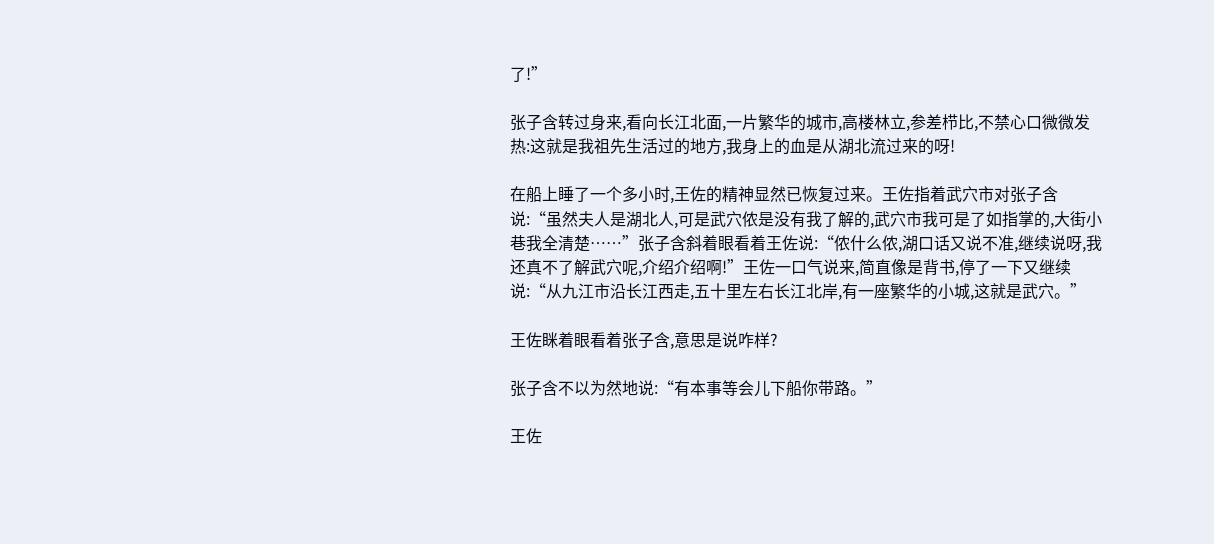了!”

张子含转过身来,看向长江北面,一片繁华的城市,高楼林立,参差栉比,不禁心口微微发热:这就是我祖先生活过的地方,我身上的血是从湖北流过来的呀!

在船上睡了一个多小时,王佐的精神显然已恢复过来。王佐指着武穴市对张子含说:“虽然夫人是湖北人,可是武穴侬是没有我了解的,武穴市我可是了如指掌的,大街小巷我全清楚……”张子含斜着眼看着王佐说:“侬什么侬,湖口话又说不准,继续说呀,我还真不了解武穴呢,介绍介绍啊!”王佐一口气说来,简直像是背书,停了一下又继续说:“从九江市沿长江西走,五十里左右长江北岸,有一座繁华的小城,这就是武穴。”

王佐眯着眼看着张子含,意思是说咋样?

张子含不以为然地说:“有本事等会儿下船你带路。”

王佐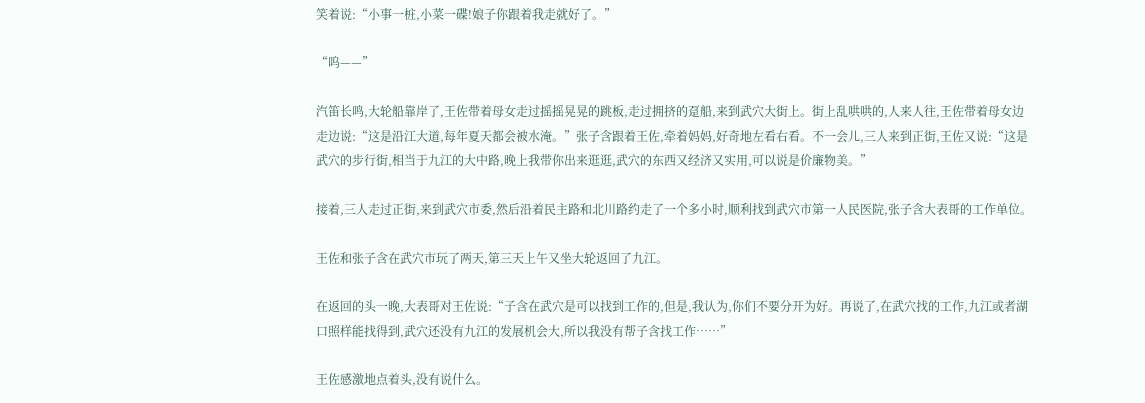笑着说:“小事一桩,小菜一碟!娘子你跟着我走就好了。”

“呜——”

汽笛长鸣,大轮船靠岸了,王佐带着母女走过摇摇晃晃的跳板,走过拥挤的趸船,来到武穴大街上。街上乱哄哄的,人来人往,王佐带着母女边走边说:“这是沿江大道,每年夏天都会被水淹。”张子含跟着王佐,牵着妈妈,好奇地左看右看。不一会儿,三人来到正街,王佐又说:“这是武穴的步行街,相当于九江的大中路,晚上我带你出来逛逛,武穴的东西又经济又实用,可以说是价廉物美。”

接着,三人走过正街,来到武穴市委,然后沿着民主路和北川路约走了一个多小时,顺利找到武穴市第一人民医院,张子含大表哥的工作单位。

王佐和张子含在武穴市玩了两天,第三天上午又坐大轮返回了九江。

在返回的头一晚,大表哥对王佐说:“子含在武穴是可以找到工作的,但是,我认为,你们不要分开为好。再说了,在武穴找的工作,九江或者湖口照样能找得到,武穴还没有九江的发展机会大,所以我没有帮子含找工作……”

王佐感激地点着头,没有说什么。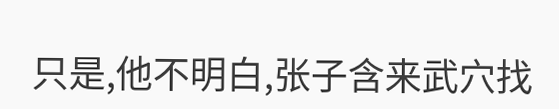只是,他不明白,张子含来武穴找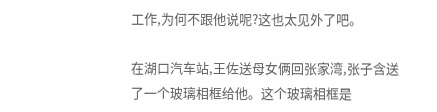工作,为何不跟他说呢?这也太见外了吧。

在湖口汽车站,王佐送母女俩回张家湾,张子含送了一个玻璃相框给他。这个玻璃相框是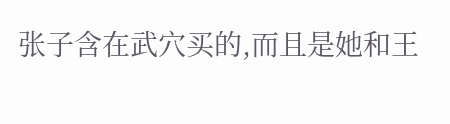张子含在武穴买的,而且是她和王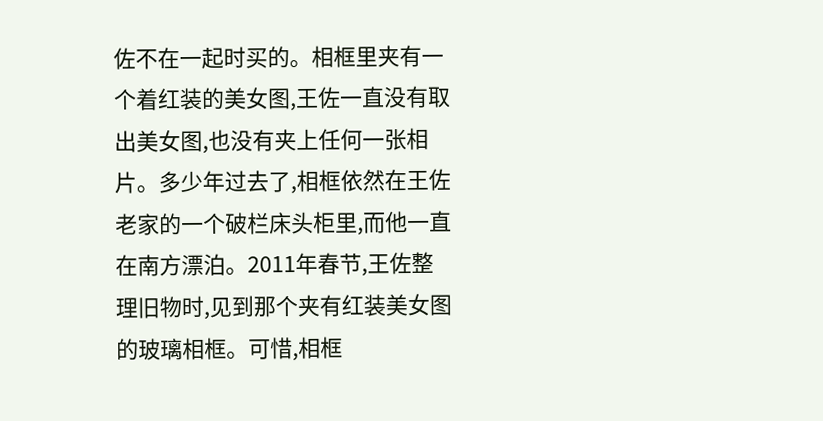佐不在一起时买的。相框里夹有一个着红装的美女图,王佐一直没有取出美女图,也没有夹上任何一张相片。多少年过去了,相框依然在王佐老家的一个破栏床头柜里,而他一直在南方漂泊。2011年春节,王佐整理旧物时,见到那个夹有红装美女图的玻璃相框。可惜,相框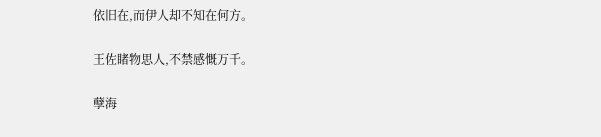依旧在,而伊人却不知在何方。

王佐睹物思人,不禁感慨万千。

孽海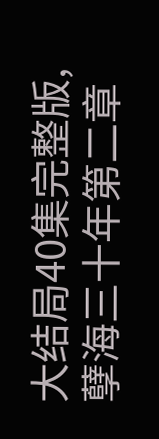大结局40集完整版,孽海三十年第二章